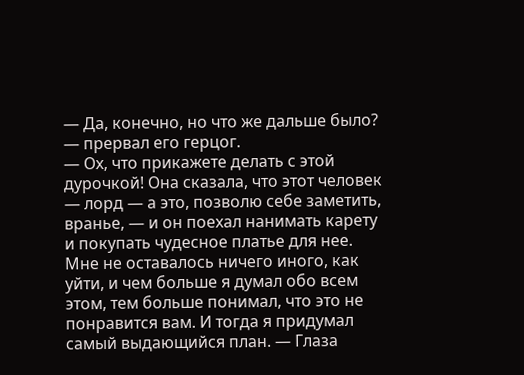— Да, конечно, но что же дальше было? — прервал его герцог.
— Ох, что прикажете делать с этой дурочкой! Она сказала, что этот человек — лорд — а это, позволю себе заметить, вранье, — и он поехал нанимать карету и покупать чудесное платье для нее. Мне не оставалось ничего иного, как уйти, и чем больше я думал обо всем этом, тем больше понимал, что это не понравится вам. И тогда я придумал самый выдающийся план. — Глаза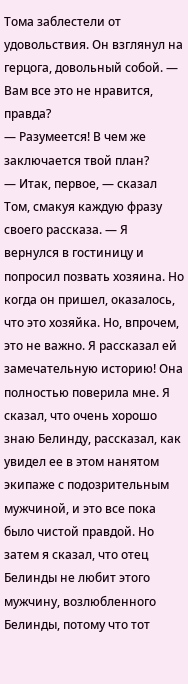Тома заблестели от удовольствия. Он взглянул на герцога, довольный собой. — Вам все это не нравится, правда?
— Разумеется! В чем же заключается твой план?
— Итак, первое, — сказал Том, смакуя каждую фразу своего рассказа. — Я вернулся в гостиницу и попросил позвать хозяина. Но когда он пришел, оказалось, что это хозяйка. Но, впрочем, это не важно. Я рассказал ей замечательную историю! Она полностью поверила мне. Я сказал, что очень хорошо знаю Белинду, рассказал, как увидел ее в этом нанятом экипаже с подозрительным мужчиной, и это все пока было чистой правдой. Но затем я сказал, что отец Белинды не любит этого мужчину, возлюбленного Белинды, потому что тот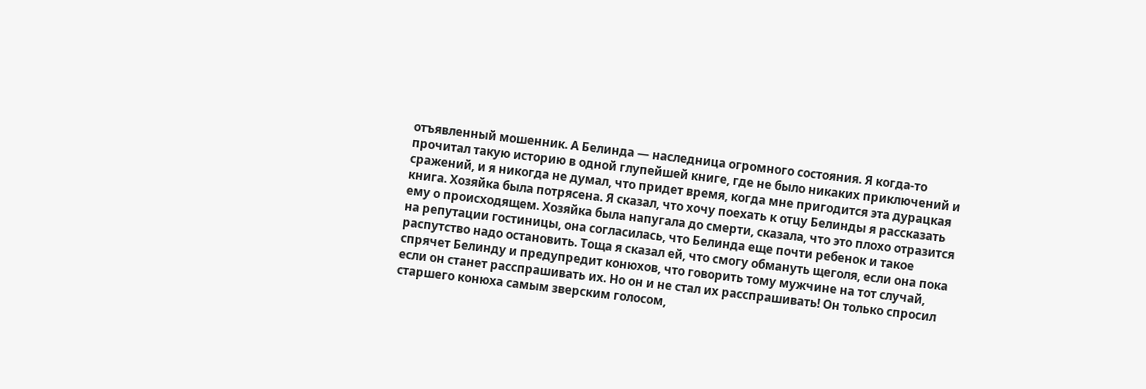отъявленный мошенник. А Белинда — наследница огромного состояния. Я когда-то прочитал такую историю в одной глупейшей книге, где не было никаких приключений и сражений, и я никогда не думал, что придет время, когда мне пригодится эта дурацкая книга. Хозяйка была потрясена. Я сказал, что хочу поехать к отцу Белинды я рассказать ему о происходящем. Хозяйка была напугала до смерти, сказала, что это плохо отразится на репутации гостиницы, она согласилась, что Белинда еще почти ребенок и такое распутство надо остановить. Тоща я сказал ей, что смогу обмануть щеголя, если она пока спрячет Белинду и предупредит конюхов, что говорить тому мужчине на тот случай, если он станет расспрашивать их. Но он и не стал их расспрашивать! Он только спросил старшего конюха самым зверским голосом,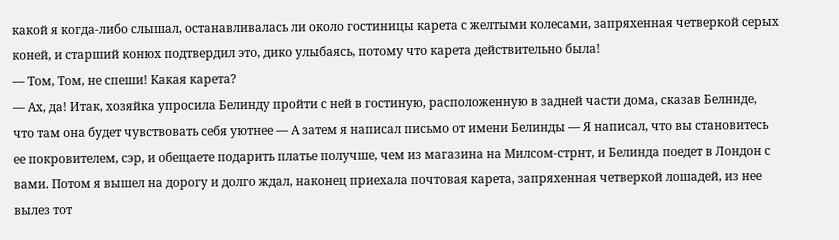какой я когда-либо слышал, останавливалась ли около гостиницы карета с желтыми колесами, запряхенная четверкой серых коней, и старший конюх подтвердил это, дико улыбаясь, потому что карета действительно была!
— Том, Том, не спеши! Какая карета?
— Ах, да! Итак, хозяйка упросила Белинду пройти с ней в гостиную, расположенную в задней части дома, сказав Белннде, что там она будет чувствовать себя уютнее — А затем я написал письмо от имени Белинды — Я написал, что вы становитесь ее покровителем, сэр, и обещаете подарить платье получше, чем из магазина на Милсом-стрнт, и Белинда поедет в Лондон с вами. Потом я вышел на дорогу и долго ждал, наконец приехала почтовая карета, запряхенная четверкой лошадей, из нее вылез тот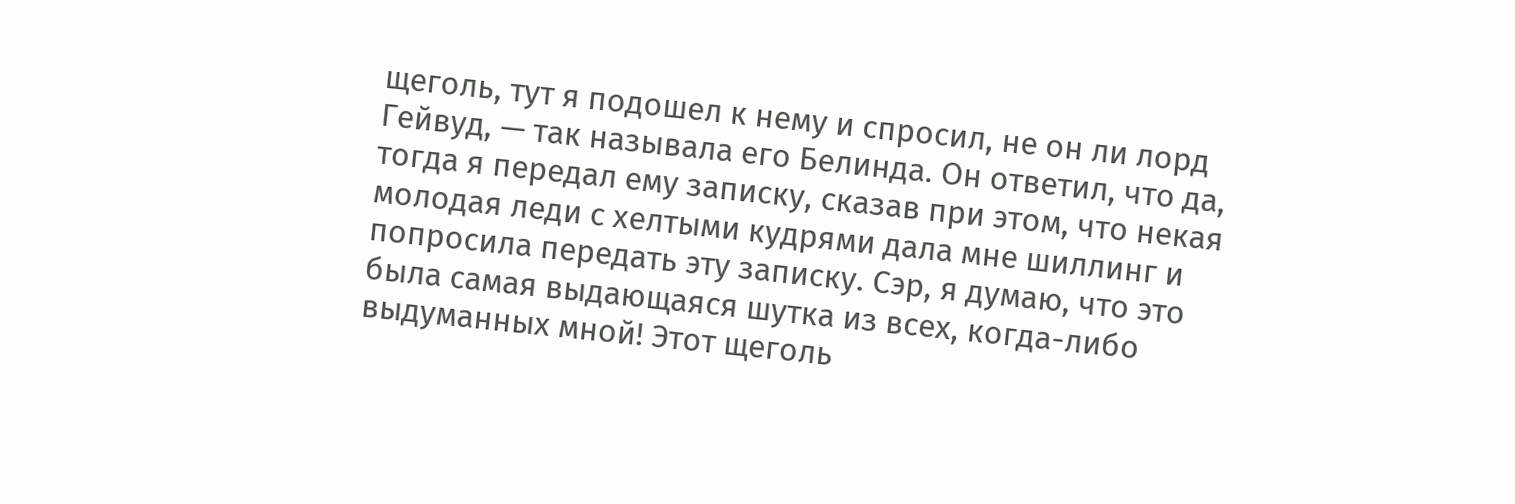щеголь, тут я подошел к нему и спросил, не он ли лорд Гейвуд, — так называла его Белинда. Он ответил, что да, тогда я передал ему записку, сказав при этом, что некая молодая леди с хелтыми кудрями дала мне шиллинг и попросила передать эту записку. Сэр, я думаю, что это была самая выдающаяся шутка из всех, когда-либо выдуманных мной! Этот щеголь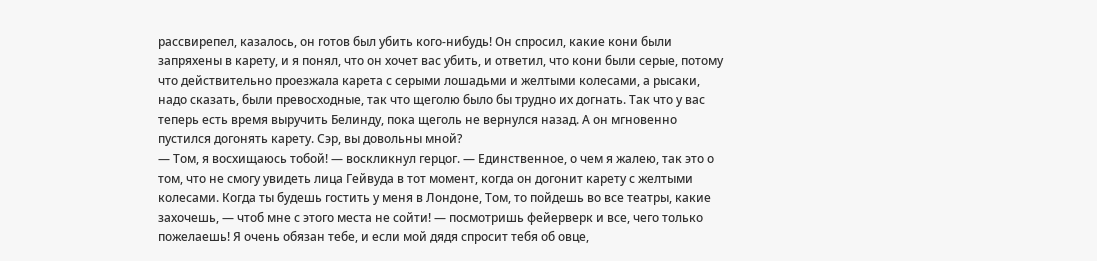рассвирепел, казалось, он готов был убить кого-нибудь! Он спросил, какие кони были запряхены в карету, и я понял, что он хочет вас убить, и ответил, что кони были серые, потому что действительно проезжала карета с серыми лошадьми и желтыми колесами, а рысаки, надо сказать, были превосходные, так что щеголю было бы трудно их догнать. Так что у вас теперь есть время выручить Белинду, пока щеголь не вернулся назад. А он мгновенно пустился догонять карету. Сэр, вы довольны мной?
— Том, я восхищаюсь тобой! — воскликнул герцог. — Единственное, о чем я жалею, так это о том, что не смогу увидеть лица Гейвуда в тот момент, когда он догонит карету с желтыми колесами. Когда ты будешь гостить у меня в Лондоне, Том, то пойдешь во все театры, какие захочешь, — чтоб мне с этого места не сойти! — посмотришь фейерверк и все, чего только пожелаешь! Я очень обязан тебе, и если мой дядя спросит тебя об овце,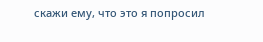скажи ему, что это я попросил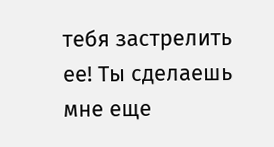тебя застрелить ее! Ты сделаешь мне еще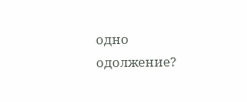одно одолжение?